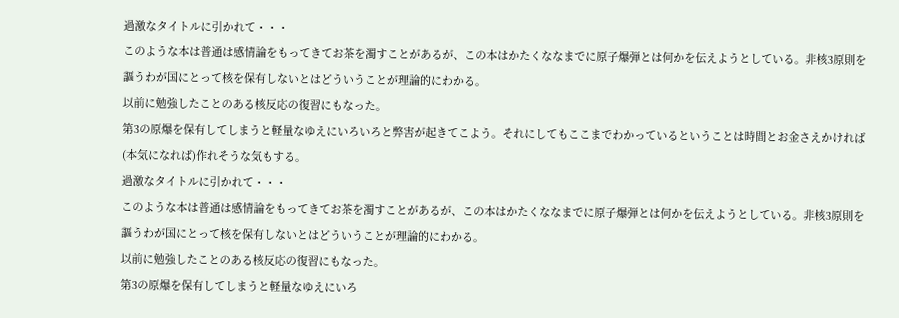過激なタイトルに引かれて・・・
このような本は普通は感情論をもってきてお茶を濁すことがあるが、この本はかたくななまでに原子爆弾とは何かを伝えようとしている。非核3原則を謳うわが国にとって核を保有しないとはどういうことが理論的にわかる。
以前に勉強したことのある核反応の復習にもなった。
第3の原爆を保有してしまうと軽量なゆえにいろいろと弊害が起きてこよう。それにしてもここまでわかっているということは時間とお金さえかければ(本気になれば)作れそうな気もする。
過激なタイトルに引かれて・・・
このような本は普通は感情論をもってきてお茶を濁すことがあるが、この本はかたくななまでに原子爆弾とは何かを伝えようとしている。非核3原則を謳うわが国にとって核を保有しないとはどういうことが理論的にわかる。
以前に勉強したことのある核反応の復習にもなった。
第3の原爆を保有してしまうと軽量なゆえにいろ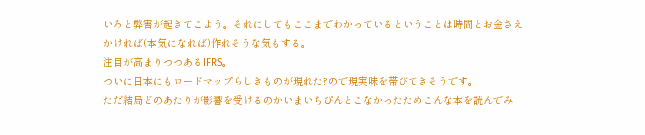いろと弊害が起きてこよう。それにしてもここまでわかっているということは時間とお金さえかければ(本気になれば)作れそうな気もする。
注目が高まりつつあるIFRS。
ついに日本にもロードマップらしきものが現れた?ので現実味を帯びてきそうです。
ただ結局どのあたりが影響を受けるのかいまいちぴんとこなかったためこんな本を読んでみ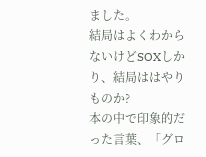ました。
結局はよくわからないけどSOXしかり、結局ははやりものか?
本の中で印象的だった言葉、「グロ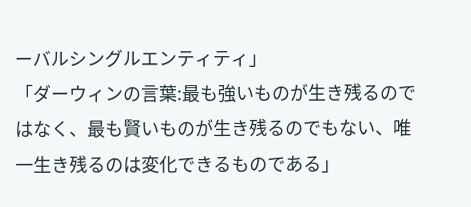ーバルシングルエンティティ」
「ダーウィンの言葉:最も強いものが生き残るのではなく、最も賢いものが生き残るのでもない、唯一生き残るのは変化できるものである」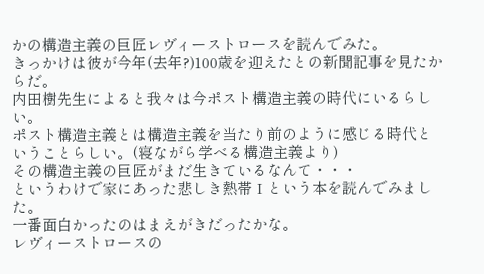かの構造主義の巨匠レヴィーストロースを読んでみた。
きっかけは彼が今年(去年?)100歳を迎えたとの新聞記事を見たからだ。
内田樹先生によると我々は今ポスト構造主義の時代にいるらしい。
ポスト構造主義とは構造主義を当たり前のように感じる時代ということらしい。(寝ながら学べる構造主義より)
その構造主義の巨匠がまだ生きているなんて・・・
というわけで家にあった悲しき熱帯Ⅰという本を読んでみました。
一番面白かったのはまえがきだったかな。
レヴィーストロースの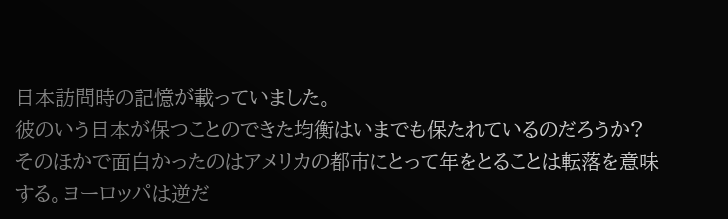日本訪問時の記憶が載っていました。
彼のいう日本が保つことのできた均衡はいまでも保たれているのだろうか?
そのほかで面白かったのはアメリカの都市にとって年をとることは転落を意味する。ヨーロッパは逆だ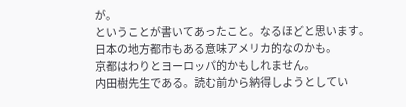が。
ということが書いてあったこと。なるほどと思います。
日本の地方都市もある意味アメリカ的なのかも。
京都はわりとヨーロッパ的かもしれません。
内田樹先生である。読む前から納得しようとしてい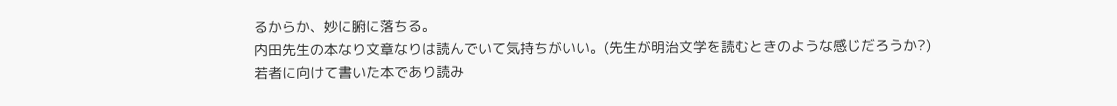るからか、妙に腑に落ちる。
内田先生の本なり文章なりは読んでいて気持ちがいい。(先生が明治文学を読むときのような感じだろうか?)
若者に向けて書いた本であり読み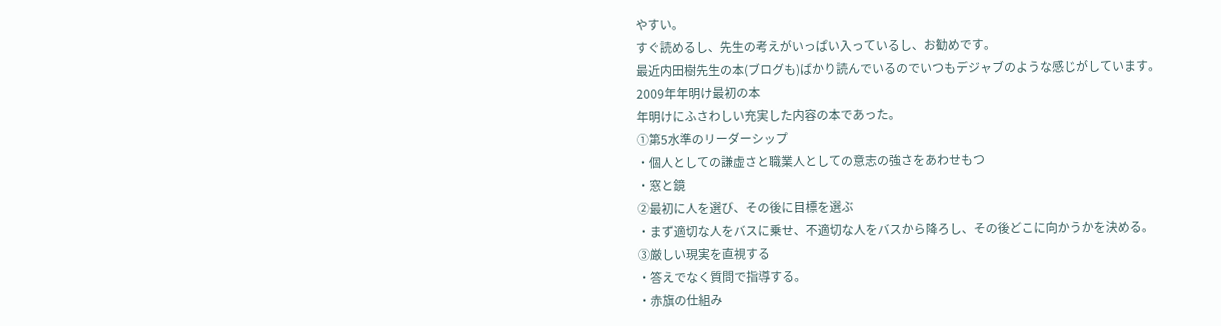やすい。
すぐ読めるし、先生の考えがいっぱい入っているし、お勧めです。
最近内田樹先生の本(ブログも)ばかり読んでいるのでいつもデジャブのような感じがしています。
2009年年明け最初の本
年明けにふさわしい充実した内容の本であった。
①第5水準のリーダーシップ
・個人としての謙虚さと職業人としての意志の強さをあわせもつ
・窓と鏡
②最初に人を選び、その後に目標を選ぶ
・まず適切な人をバスに乗せ、不適切な人をバスから降ろし、その後どこに向かうかを決める。
③厳しい現実を直視する
・答えでなく質問で指導する。
・赤旗の仕組み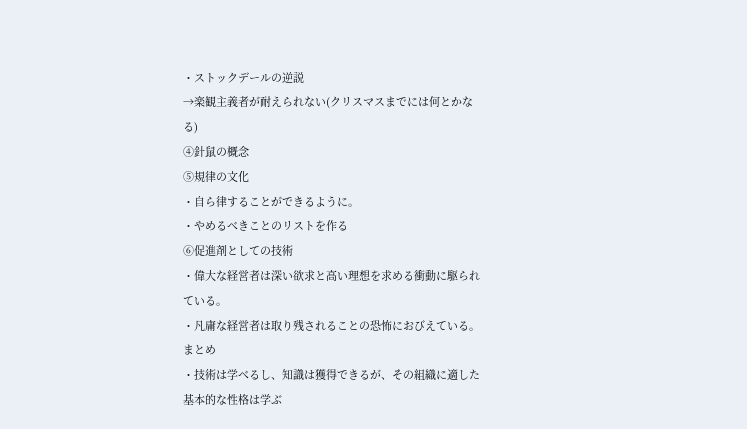・ストックデールの逆説
→楽観主義者が耐えられない(クリスマスまでには何とかなる)
④針鼠の概念
⑤規律の文化
・自ら律することができるように。
・やめるべきことのリストを作る
⑥促進剤としての技術
・偉大な経営者は深い欲求と高い理想を求める衝動に駆られている。
・凡庸な経営者は取り残されることの恐怖におびえている。
まとめ
・技術は学べるし、知識は獲得できるが、その組織に適した基本的な性格は学ぶ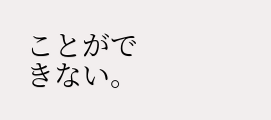ことができない。